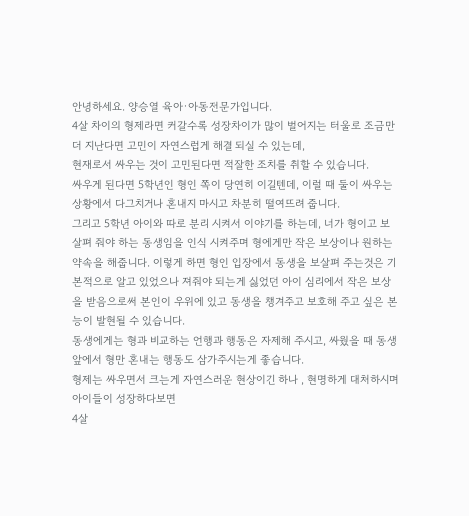안녕하세요. 양승열 육아·아동전문가입니다.
4살 차이의 형제라면 커갈수록 성장차이가 많이 벌어지는 터울로 조금만 더 지난다면 고민이 자연스럽게 해결 되실 수 있는데,
현재로서 싸우는 것이 고민된다면 적잘한 조치를 취할 수 있습니다.
싸우게 된다면 5학년인 형인 쪽이 당연히 이길텐데, 이럴 때 둘이 싸우는 상황에서 다그치거나 혼내지 마시고 차분히 떨여뜨려 줍니다.
그리고 5학년 아이와 따로 분리 시켜서 이야기를 하는데, 너가 형이고 보살펴 줘야 하는 동생임을 인식 시켜주며 형에게만 작은 보상이나 원하는 약속을 해줍니다. 이렇게 하면 형인 입장에서 동생을 보살펴 주는것은 기본적으로 알고 있었으나 져줘야 되는게 싫었던 아이 심리에서 작은 보상을 받음으로써 본인이 우위에 있고 동생을 챙겨주고 보호해 주고 싶은 본능이 발현될 수 있습니다.
동생에게는 형과 비교하는 언행과 행동은 자제해 주시고, 싸웠을 때 동생 앞에서 형만 혼내는 행동도 삼가주시는게 좋습니다.
형제는 싸우면서 크는게 자연스러운 현상이긴 하나 , 현명하게 대처하시며 아이들이 성장하다보면
4살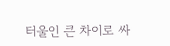터울인 큰 차이로 싸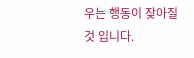우는 행동이 잦아질 것 입니다.